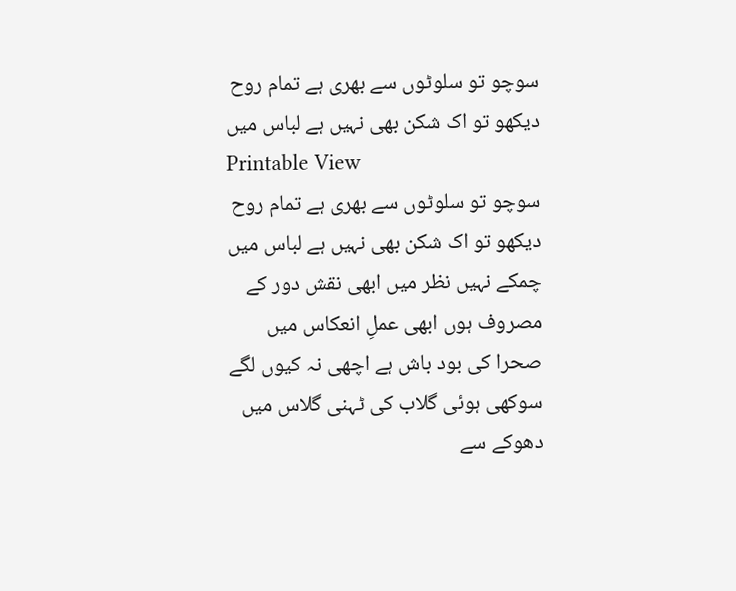سوچو تو سلوٹوں سے بھری ہے تمام روح
دیکھو تو اک شکن بھی نہیں ہے لباس میں
Printable View
سوچو تو سلوٹوں سے بھری ہے تمام روح
دیکھو تو اک شکن بھی نہیں ہے لباس میں
چمکے نہیں نظر میں ابھی نقش دور کے
مصروف ہوں ابھی عملِ انعکاس میں
صحرا کی بود باش ہے اچھی نہ کیوں لگے
سوکھی ہوئی گلاب کی ٹہنی گلاس میں
دھوکے سے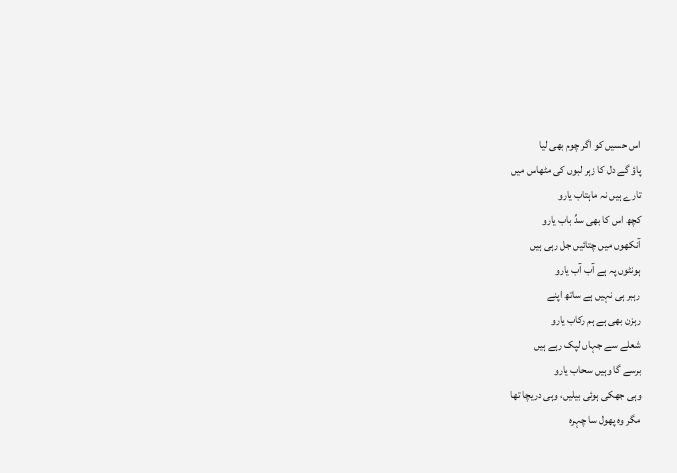اس حسیں کو اگر چوم بھی لیا
پاؤ گے دل کا زہر لبوں کی مٹھاس میں
تارے ہیں نہ ماہتاب یارو
کچھ اس کا بھی سدِّ باب یارو
آنکھوں میں چتائیں جل رہی ہیں
ہونٹوں پہ ہے آب آب یارو
رہبر ہی نہیں ہے ساتھ اپنے
رہزن بھی ہے ہم رکاب یارو
شعلے سے جہاں لپک رہے ہیں
برسے گا وہیں سحاب یارو
وہی جھکی ہوئی بیلیں، وہی دریچا تھا
مگر وہ پھول سا چہرہ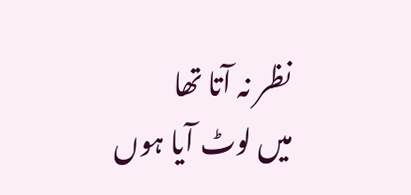نظر نہ آتا تھا
میں لوٹ آیا ہوں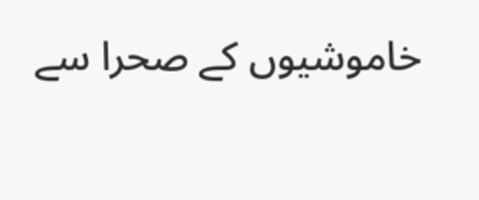خاموشیوں کے صحرا سے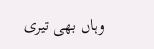وہاں بھی تیری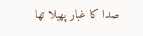صدا کا غبار پھیلا تھا